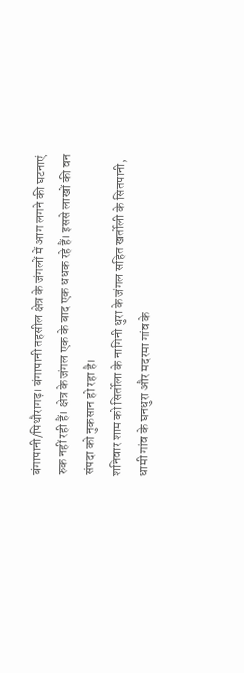बंगापानी/पिथौरागढ़। बंगापानी तहसील क्षेत्र के जंगलों में आग लगने की घटनाएं रुक नहीं रही हैं। क्षेत्र के जंगल एक के बाद एक धधक रहे हैं। इससे लाखों की वन संपदा को नुकसान हो रहा है।
शनिवार शाम को सिर्तोला के नागिनी धुरा के जंगल सहित खर्तोली के सितपानी, धामी गांव के घनधुरा और मदरमा गांव के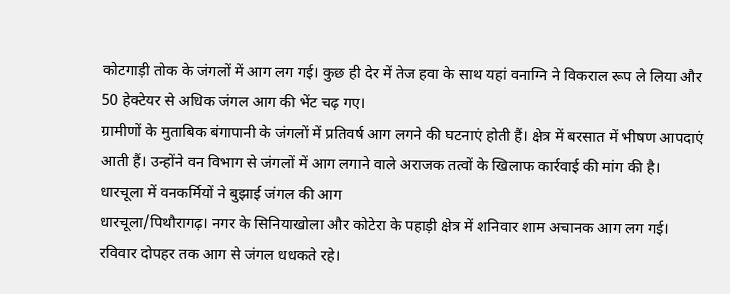कोटगाड़ी तोक के जंगलों में आग लग गई। कुछ ही देर में तेज हवा के साथ यहां वनाग्नि ने विकराल रूप ले लिया और 50 हेक्टेयर से अधिक जंगल आग की भेंट चढ़ गए।
ग्रामीणों के मुताबिक बंगापानी के जंगलों में प्रतिवर्ष आग लगने की घटनाएं होती हैं। क्षेत्र में बरसात में भीषण आपदाएं आती हैं। उन्होंने वन विभाग से जंगलों में आग लगाने वाले अराजक तत्वों के खिलाफ कार्रवाई की मांग की है।
धारचूला में वनकर्मियों ने बुझाई जंगल की आग
धारचूला/पिथौरागढ़। नगर के सिनियाखोला और कोटेरा के पहाड़ी क्षेत्र में शनिवार शाम अचानक आग लग गई। रविवार दोपहर तक आग से जंगल धधकते रहे।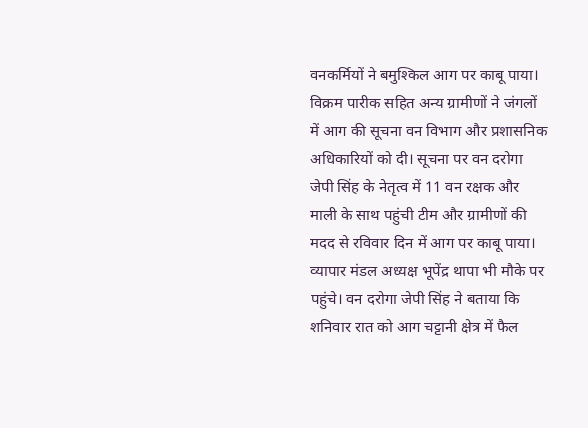वनकर्मियों ने बमुश्किल आग पर काबू पाया।
विक्रम पारीक सहित अन्य ग्रामीणों ने जंगलों में आग की सूचना वन विभाग और प्रशासनिक अधिकारियों को दी। सूचना पर वन दरोगा जेपी सिंह के नेतृत्व में 11 वन रक्षक और माली के साथ पहुंची टीम और ग्रामीणों की मदद से रविवार दिन में आग पर काबू पाया। व्यापार मंडल अध्यक्ष भूपेंद्र थापा भी मौके पर पहुंचे। वन दरोगा जेपी सिंह ने बताया कि शनिवार रात को आग चट्टानी क्षेत्र में फैल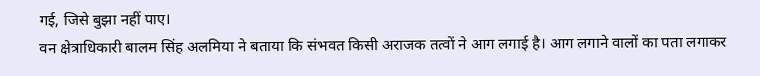गई, जिसे बुझा नहीं पाए।
वन क्षेत्राधिकारी बालम सिंह अलमिया ने बताया कि संभवत किसी अराजक तत्वों ने आग लगाई है। आग लगाने वालों का पता लगाकर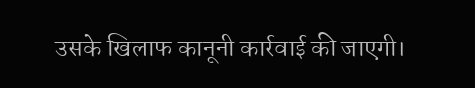उसके खिलाफ कानूनी कार्रवाई की जाएगी।